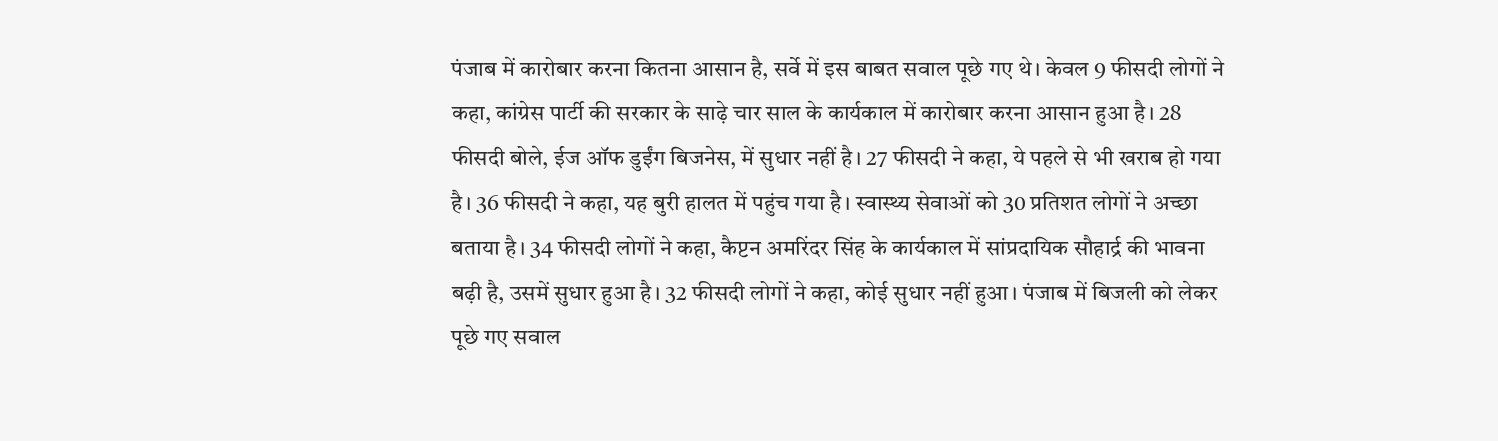पंजाब में कारोबार करना कितना आसान है, सर्वे में इस बाबत सवाल पूछे गए थे। केवल 9 फीसदी लोगों ने कहा, कांग्रेस पार्टी की सरकार के साढ़े चार साल के कार्यकाल में कारोबार करना आसान हुआ है। 28 फीसदी बोले, ईज ऑफ डुईंग बिजनेस, में सुधार नहीं है। 27 फीसदी ने कहा, ये पहले से भी खराब हो गया है। 36 फीसदी ने कहा, यह बुरी हालत में पहुंच गया है। स्वास्थ्य सेवाओं को 30 प्रतिशत लोगों ने अच्छा बताया है। 34 फीसदी लोगों ने कहा, कैप्टन अमरिंदर सिंह के कार्यकाल में सांप्रदायिक सौहार्द्र की भावना बढ़ी है, उसमें सुधार हुआ है। 32 फीसदी लोगों ने कहा, कोई सुधार नहीं हुआ। पंजाब में बिजली को लेकर पूछे गए सवाल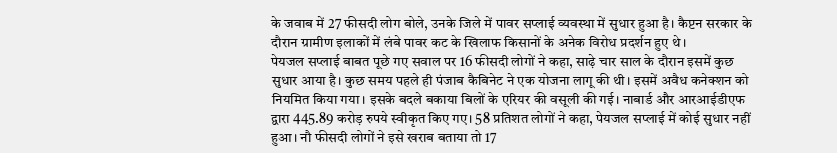के जवाब में 27 फीसदी लोग बोले, उनके जिले में पावर सप्लाई व्यवस्था में सुधार हुआ है। कैप्टन सरकार के दौरान ग्रामीण इलाकों में लंबे पावर कट के खिलाफ किसानों के अनेक विरोध प्रदर्शन हुए थे।
पेयजल सप्लाई बाबत पूछे गए सवाल पर 16 फीसदी लोगों ने कहा, साढ़े चार साल के दौरान इसमें कुछ सुधार आया है। कुछ समय पहले ही पंजाब कैबिनेट ने एक योजना लागू की थी। इसमें अवैध कनेक्शन को नियमित किया गया। इसके बदले बकाया बिलों के एरियर की वसूली की गई। नाबार्ड और आरआईडीएफ द्वारा 445.89 करोड़ रुपये स्वीकृत किए गए। 58 प्रतिशत लोगों ने कहा, पेयजल सप्लाई में कोई सुधार नहीं हुआ। नौ फीसदी लोगों ने इसे खराब बताया तो 17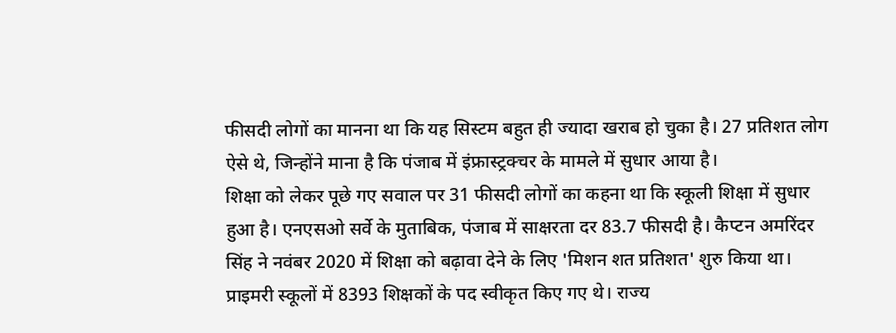फीसदी लोगों का मानना था कि यह सिस्टम बहुत ही ज्यादा खराब हो चुका है। 27 प्रतिशत लोग ऐसे थे, जिन्होंने माना है कि पंजाब में इंफ्रास्ट्रक्चर के मामले में सुधार आया है।
शिक्षा को लेकर पूछे गए सवाल पर 31 फीसदी लोगों का कहना था कि स्कूली शिक्षा में सुधार हुआ है। एनएसओ सर्वे के मुताबिक, पंजाब में साक्षरता दर 83.7 फीसदी है। कैप्टन अमरिंदर सिंह ने नवंबर 2020 में शिक्षा को बढ़ावा देने के लिए 'मिशन शत प्रतिशत' शुरु किया था। प्राइमरी स्कूलों में 8393 शिक्षकों के पद स्वीकृत किए गए थे। राज्य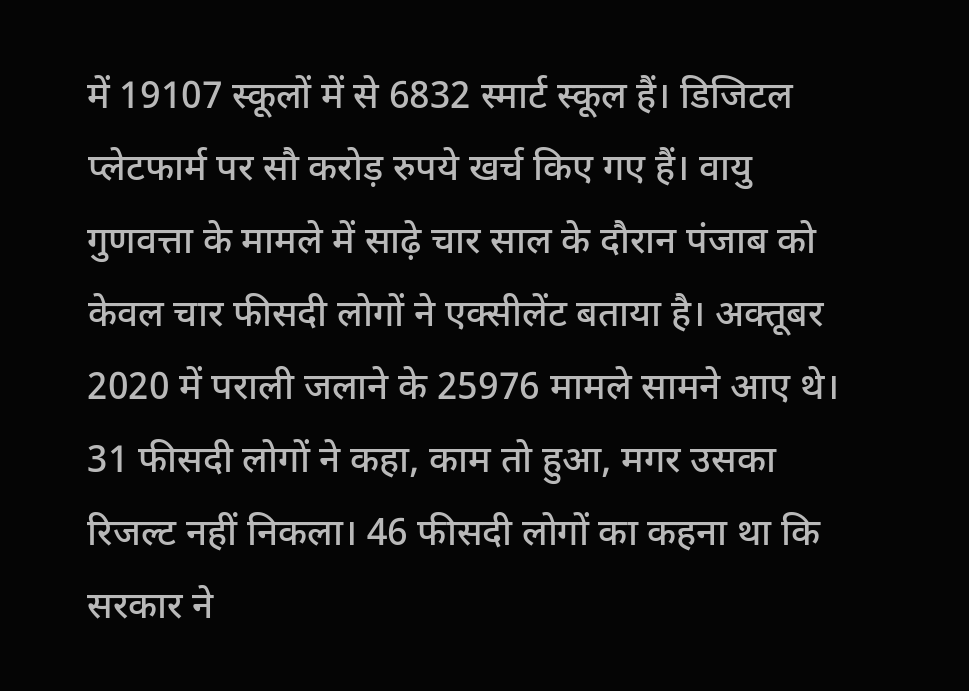में 19107 स्कूलों में से 6832 स्मार्ट स्कूल हैं। डिजिटल प्लेटफार्म पर सौ करोड़ रुपये खर्च किए गए हैं। वायु गुणवत्ता के मामले में साढ़े चार साल के दौरान पंजाब को केवल चार फीसदी लोगों ने एक्सीलेंट बताया है। अक्तूबर 2020 में पराली जलाने के 25976 मामले सामने आए थे। 31 फीसदी लोगों ने कहा, काम तो हुआ, मगर उसका रिजल्ट नहीं निकला। 46 फीसदी लोगों का कहना था कि सरकार ने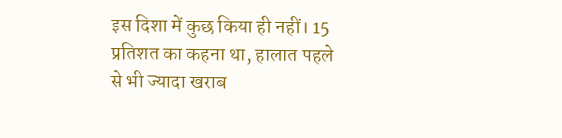इस दिशा में कुछ किया ही नहीं। 15 प्रतिशत का कहना था, हालात पहले से भी ज्यादा खराब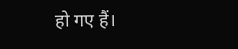हो गए हैं।